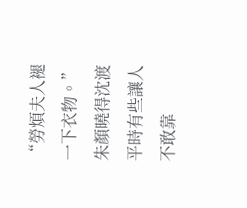“勞煩夫人褪一下衣物。”
朱顏曉得沈渡平時有些讓人不敢靠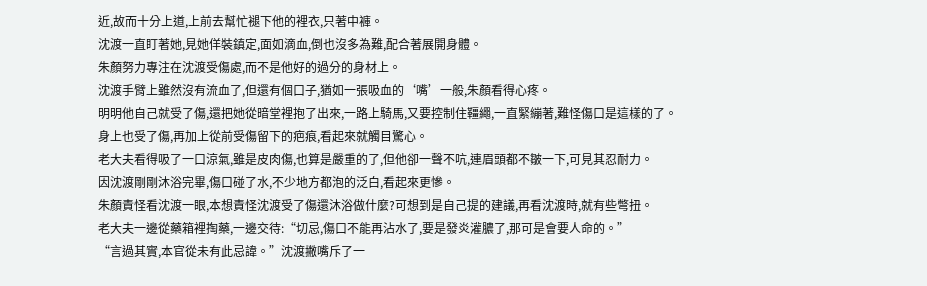近,故而十分上道,上前去幫忙褪下他的裡衣,只著中褲。
沈渡一直盯著她,見她佯裝鎮定,面如滴血,倒也沒多為難,配合著展開身體。
朱顏努力專注在沈渡受傷處,而不是他好的過分的身材上。
沈渡手臂上雖然沒有流血了,但還有個口子,猶如一張吸血的‘嘴’一般,朱顏看得心疼。
明明他自己就受了傷,還把她從暗堂裡抱了出來,一路上騎馬,又要控制住韁繩,一直緊繃著,難怪傷口是這樣的了。
身上也受了傷,再加上從前受傷留下的疤痕,看起來就觸目驚心。
老大夫看得吸了一口涼氣,雖是皮肉傷,也算是嚴重的了,但他卻一聲不吭,連眉頭都不皺一下,可見其忍耐力。
因沈渡剛剛沐浴完畢,傷口碰了水,不少地方都泡的泛白,看起來更慘。
朱顏責怪看沈渡一眼,本想責怪沈渡受了傷還沐浴做什麼?可想到是自己提的建議,再看沈渡時,就有些彆扭。
老大夫一邊從藥箱裡掏藥,一邊交待:“切忌,傷口不能再沾水了,要是發炎灌膿了,那可是會要人命的。”
“言過其實,本官從未有此忌諱。”沈渡撇嘴斥了一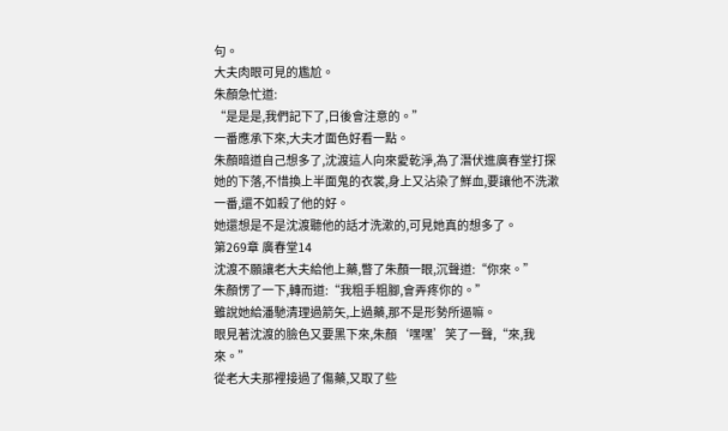句。
大夫肉眼可見的尷尬。
朱顏急忙道:
“是是是,我們記下了,日後會注意的。”
一番應承下來,大夫才面色好看一點。
朱顏暗道自己想多了,沈渡這人向來愛乾淨,為了潛伏進廣春堂打探她的下落,不惜換上半面鬼的衣裳,身上又沾染了鮮血,要讓他不洗漱一番,還不如殺了他的好。
她還想是不是沈渡聽他的話才洗漱的,可見她真的想多了。
第269章 廣春堂14
沈渡不願讓老大夫給他上藥,瞥了朱顏一眼,沉聲道:“你來。”
朱顏愣了一下,轉而道:“我粗手粗腳,會弄疼你的。”
雖說她給潘馳清理過箭矢,上過藥,那不是形勢所逼嘛。
眼見著沈渡的臉色又要黑下來,朱顏‘嘿嘿’笑了一聲,“來,我來。”
從老大夫那裡接過了傷藥,又取了些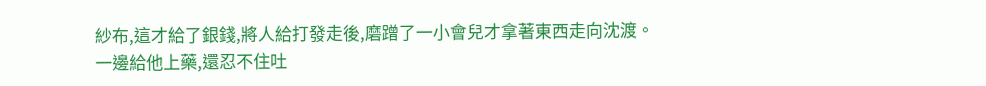紗布,這才給了銀錢,將人給打發走後,磨蹭了一小會兒才拿著東西走向沈渡。
一邊給他上藥,還忍不住吐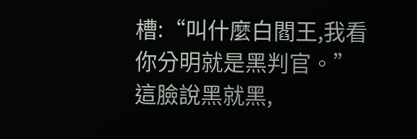槽:“叫什麼白閻王,我看你分明就是黑判官。”
這臉說黑就黑,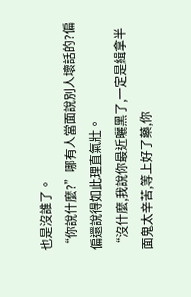也是沒誰了。
“你說什麼?”哪有人當面說別人壞話的?偏偏還說得如此理直氣壯。
“沒什麼,我說你最近曬黑了,一定是緝拿半面鬼太辛苦,等上好了藥,你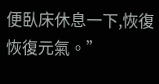便臥床休息一下,恢復恢復元氣。”